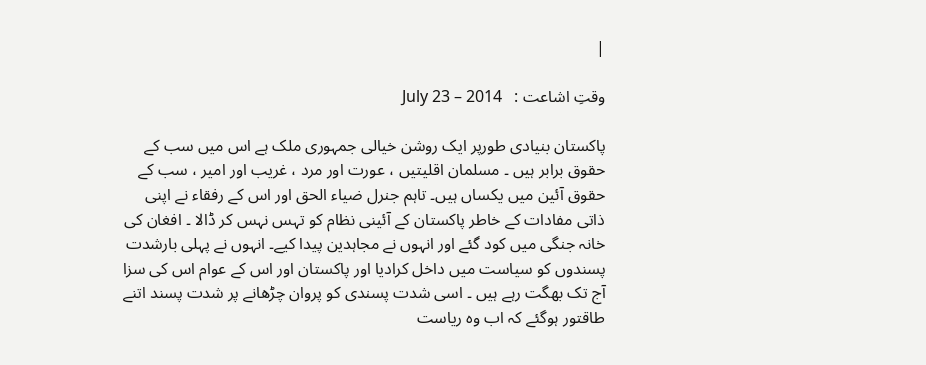|

وقتِ اشاعت :   July 23 – 2014

پاکستان بنیادی طورپر ایک روشن خیالی جمہوری ملک ہے اس میں سب کے حقوق برابر ہیں ۔ مسلمان اقلیتیں ، عورت اور مرد ، غریب اور امیر ، سب کے حقوق آئین میں یکساں ہیں۔ تاہم جنرل ضیاء الحق اور اس کے رفقاء نے اپنی ذاتی مفادات کے خاطر پاکستان کے آئینی نظام کو تہس نہس کر ڈالا ۔ افغان کی خانہ جنگی میں کود گئے اور انہوں نے مجاہدین پیدا کیے۔ انہوں نے پہلی بارشدت پسندوں کو سیاست میں داخل کرادیا اور پاکستان اور اس کے عوام اس کی سزا آج تک بھگت رہے ہیں ۔ اسی شدت پسندی کو پروان چڑھانے پر شدت پسند اتنے طاقتور ہوگئے کہ اب وہ ریاست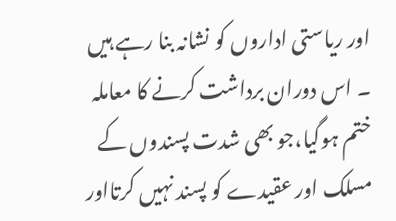اور ریاستی اداروں کو نشانہ بنا رہے ہیں ۔ اس دوران برداشت کرنے کا معاملہ ختم ہوگیا،جو بھی شدت پسندوں کے مسلک اور عقیدے کو پسند نہیں کرتااور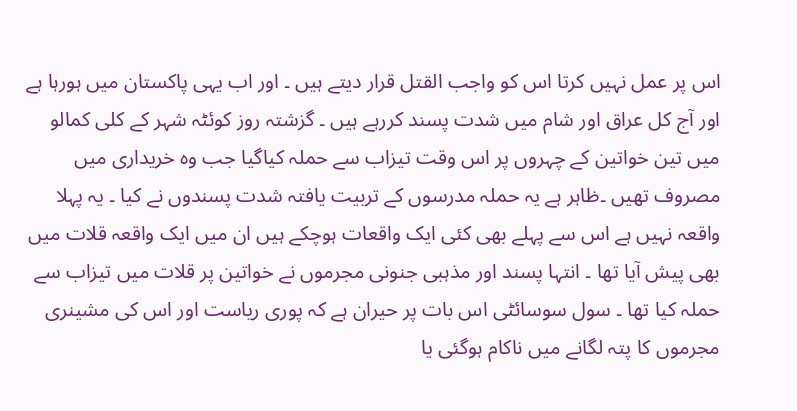اس پر عمل نہیں کرتا اس کو واجب القتل قرار دیتے ہیں ۔ اور اب یہی پاکستان میں ہورہا ہے اور آج کل عراق اور شام میں شدت پسند کررہے ہیں ۔ گزشتہ روز کوئٹہ شہر کے کلی کمالو میں تین خواتین کے چہروں پر اس وقت تیزاب سے حملہ کیاگیا جب وہ خریداری میں مصروف تھیں ۔ظاہر ہے یہ حملہ مدرسوں کے تربیت یافتہ شدت پسندوں نے کیا ۔ یہ پہلا واقعہ نہیں ہے اس سے پہلے بھی کئی ایک واقعات ہوچکے ہیں ان میں ایک واقعہ قلات میں بھی پیش آیا تھا ۔ انتہا پسند اور مذہبی جنونی مجرموں نے خواتین پر قلات میں تیزاب سے حملہ کیا تھا ۔ سول سوسائٹی اس بات پر حیران ہے کہ پوری ریاست اور اس کی مشینری مجرموں کا پتہ لگانے میں ناکام ہوگئی یا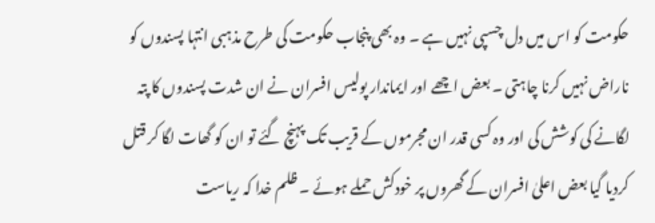حکومت کو اس میں دل چسپی نہیں ہے ۔ وہ بھی پنجاب حکومت کی طرح مذہبی انتہا پسندوں کو ناراض نہیں کرنا چاہتی ۔ بعض اچھے اور ایماندار پولیس افسران نے ان شدت پسندوں کا پتہ لگانے کی کوشش کی اور وہ کسی قدر ان مجرموں کے قریب تک پہنچ گئے تو ان کو گھات لگا کر قتل کردیا گیا بعض اعلیٰ افسران کے گھروں پر خودکش حملے ہوئے ۔ ظلم خدا کہ ریاست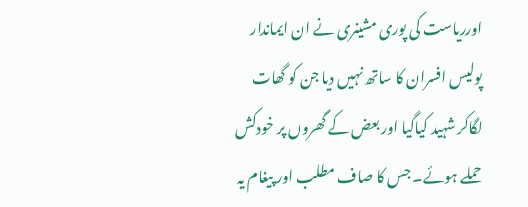اورریاست کی پوری مشینری نے ان ایماندار پولیس افسران کا ساتھ نہیں دیا جن کو گھات لگاکر شہید کیاگیا اور بعض کے گھروں پر خودکش حملے ہوئے۔ جس کا صاف مطلب اور پیغام یہ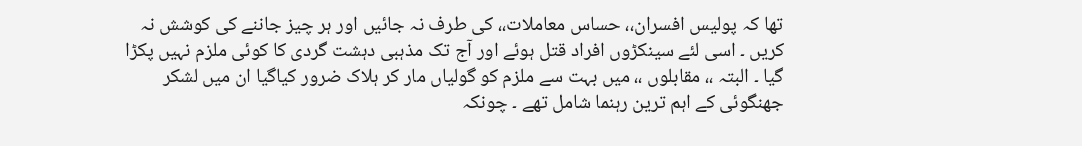تھا کہ پولیس افسران،، حساس معاملات،، کی طرف نہ جائیں اور ہر چیز جاننے کی کوشش نہ کریں ۔ اسی لئے سینکڑوں افراد قتل ہوئے اور آج تک مذہبی دہشت گردی کا کوئی ملزم نہیں پکڑا گیا ۔ البتہ ،، مقابلوں ،، میں بہت سے ملزم کو گولیاں مار کر ہلاک ضرور کیاگیا ان میں لشکر جھنگوئی کے اہم ترین رہنما شامل تھے ۔ چونکہ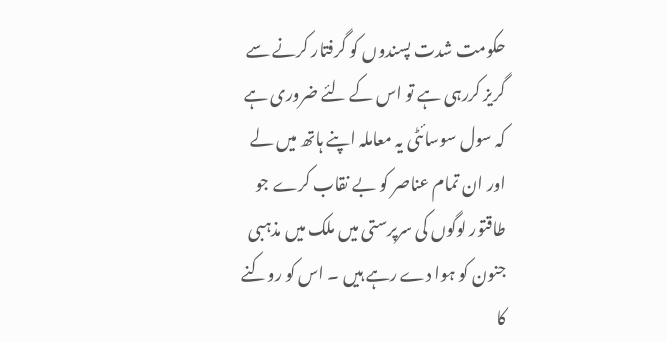حکومت شدت پسندوں کو گرفتار کرنے سے گریز کررہی ہے تو اس کے لئے ضروری ہے کہ سول سوسائٹی یہ معاملہ اپنے ہاتھ میں لے اور ان تمام عناصر کو بے نقاب کرے جو طاقتور لوگوں کی سرپرستی میں ملک میں مذہبی جنون کو ہوا دے رہے ہیں ۔ اس کو روکنے کا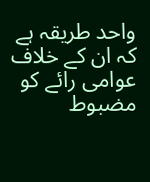واحد طریقہ ہے کہ ان کے خلاف عوامی رائے کو مضبوط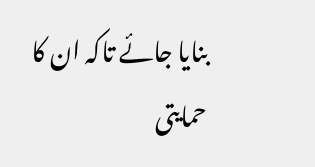بنایا جائے تاکہ ان کا حمایتی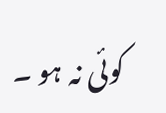کوئی نہ ہو ۔